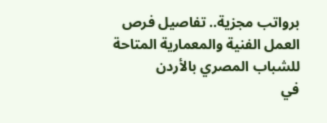برواتب مجزية.. تفاصيل فرص العمل الفنية والمعمارية المتاحة للشباب المصري بالأردن
في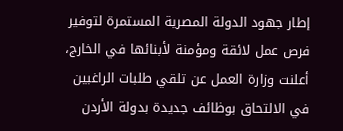إطار جهود الدولة المصرية المستمرة لتوفير فرص عمل لائقة ومؤمنة لأبنائها في الخارج، أعلنت وزارة العمل عن تلقي طلبات الراغبين في الالتحاق بوظائف جديدة بدولة الأردن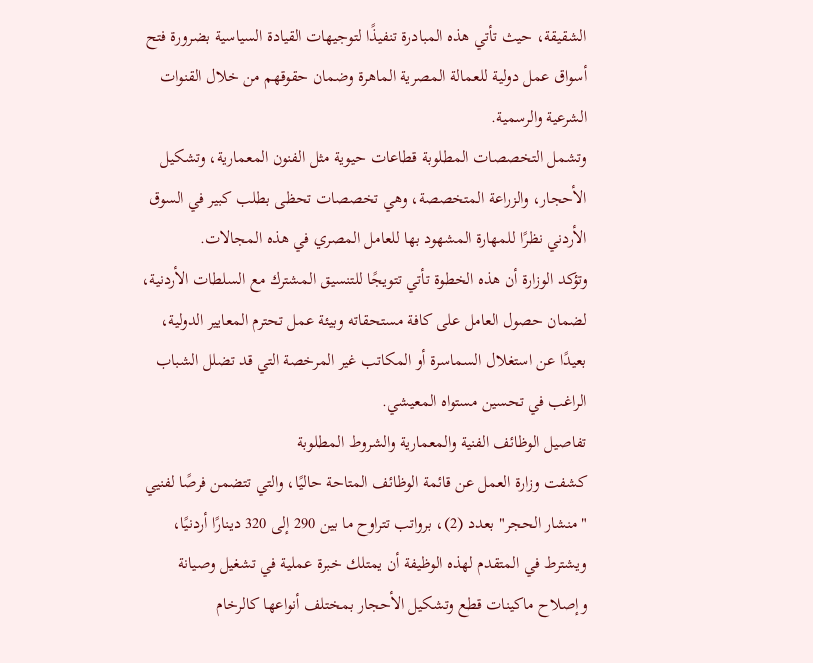الشقيقة، حيث تأتي هذه المبادرة تنفيذًا لتوجيهات القيادة السياسية بضرورة فتح أسواق عمل دولية للعمالة المصرية الماهرة وضمان حقوقهم من خلال القنوات الشرعية والرسمية.
وتشمل التخصصات المطلوبة قطاعات حيوية مثل الفنون المعمارية، وتشكيل الأحجار، والزراعة المتخصصة، وهي تخصصات تحظى بطلب كبير في السوق الأردني نظرًا للمهارة المشهود بها للعامل المصري في هذه المجالات.
وتؤكد الوزارة أن هذه الخطوة تأتي تتويجًا للتنسيق المشترك مع السلطات الأردنية، لضمان حصول العامل على كافة مستحقاته وبيئة عمل تحترم المعايير الدولية، بعيدًا عن استغلال السماسرة أو المكاتب غير المرخصة التي قد تضلل الشباب الراغب في تحسين مستواه المعيشي.
تفاصيل الوظائف الفنية والمعمارية والشروط المطلوبة
كشفت وزارة العمل عن قائمة الوظائف المتاحة حاليًا، والتي تتضمن فرصًا لفنيي "منشار الحجر" بعدد (2)، برواتب تتراوح ما بين 290 إلى 320 دينارًا أردنيًا، ويشترط في المتقدم لهذه الوظيفة أن يمتلك خبرة عملية في تشغيل وصيانة وإصلاح ماكينات قطع وتشكيل الأحجار بمختلف أنواعها كالرخام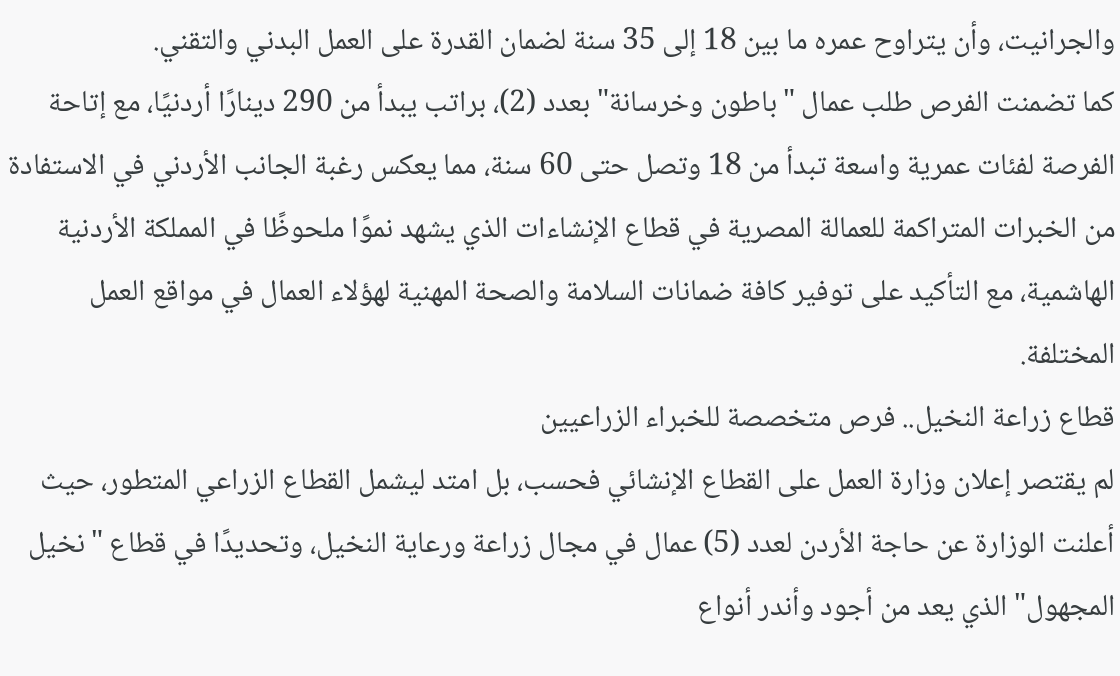والجرانيت، وأن يتراوح عمره ما بين 18 إلى 35 سنة لضمان القدرة على العمل البدني والتقني.
كما تضمنت الفرص طلب عمال "باطون وخرسانة" بعدد (2)، براتب يبدأ من 290 دينارًا أردنيًا، مع إتاحة الفرصة لفئات عمرية واسعة تبدأ من 18 وتصل حتى 60 سنة، مما يعكس رغبة الجانب الأردني في الاستفادة من الخبرات المتراكمة للعمالة المصرية في قطاع الإنشاءات الذي يشهد نموًا ملحوظًا في المملكة الأردنية الهاشمية، مع التأكيد على توفير كافة ضمانات السلامة والصحة المهنية لهؤلاء العمال في مواقع العمل المختلفة.
قطاع زراعة النخيل.. فرص متخصصة للخبراء الزراعيين
لم يقتصر إعلان وزارة العمل على القطاع الإنشائي فحسب، بل امتد ليشمل القطاع الزراعي المتطور، حيث أعلنت الوزارة عن حاجة الأردن لعدد (5) عمال في مجال زراعة ورعاية النخيل، وتحديدًا في قطاع "نخيل المجهول" الذي يعد من أجود وأندر أنواع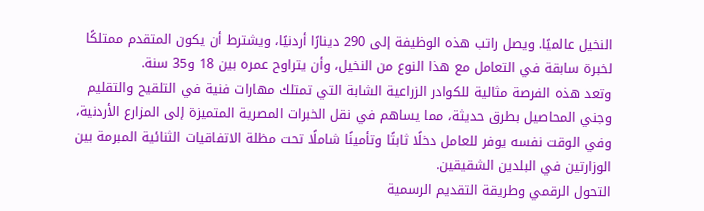النخيل عالميًا. ويصل راتب هذه الوظيفة إلى 290 دينارًا أردنيًا، ويشترط أن يكون المتقدم ممتلكًا لخبرة سابقة في التعامل مع هذا النوع من النخيل، وأن يتراوح عمره بين 18 و35 سنة.
وتعد هذه الفرصة مثالية للكوادر الزراعية الشابة التي تمتلك مهارات فنية في التلقيح والتقليم وجني المحاصيل بطرق حديثة، مما يساهم في نقل الخبرات المصرية المتميزة إلى المزارع الأردنية، وفي الوقت نفسه يوفر للعامل دخلًا ثابتًا وتأمينًا شاملًا تحت مظلة الاتفاقيات الثنائية المبرمة بين الوزارتين في البلدين الشقيقين.
التحول الرقمي وطريقة التقديم الرسمية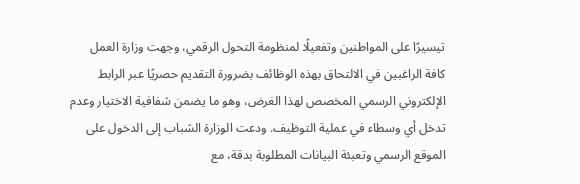تيسيرًا على المواطنين وتفعيلًا لمنظومة التحول الرقمي، وجهت وزارة العمل كافة الراغبين في الالتحاق بهذه الوظائف بضرورة التقديم حصريًا عبر الرابط الإلكتروني الرسمي المخصص لهذا الغرض، وهو ما يضمن شفافية الاختيار وعدم تدخل أي وسطاء في عملية التوظيف. ودعت الوزارة الشباب إلى الدخول على الموقع الرسمي وتعبئة البيانات المطلوبة بدقة، مع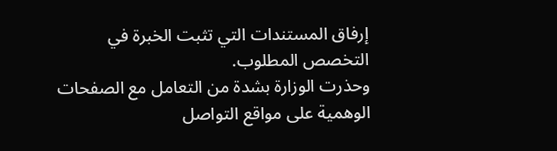إرفاق المستندات التي تثبت الخبرة في التخصص المطلوب.
وحذرت الوزارة بشدة من التعامل مع الصفحات الوهمية على مواقع التواصل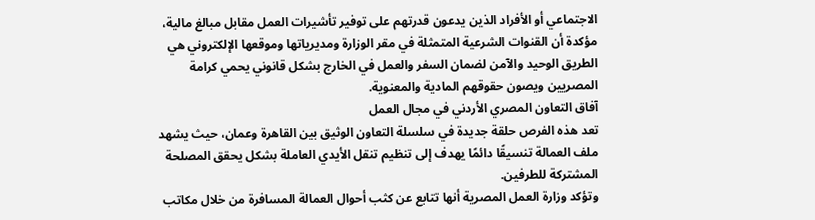الاجتماعي أو الأفراد الذين يدعون قدرتهم على توفير تأشيرات العمل مقابل مبالغ مالية، مؤكدة أن القنوات الشرعية المتمثلة في مقر الوزارة ومديرياتها وموقعها الإلكتروني هي الطريق الوحيد والآمن لضمان السفر والعمل في الخارج بشكل قانوني يحمي كرامة المصريين ويصون حقوقهم المادية والمعنوية.
آفاق التعاون المصري الأردني في مجال العمل
تعد هذه الفرص حلقة جديدة في سلسلة التعاون الوثيق بين القاهرة وعمان، حيث يشهد ملف العمالة تنسيقًا دائمًا يهدف إلى تنظيم تنقل الأيدي العاملة بشكل يحقق المصلحة المشتركة للطرفين.
وتؤكد وزارة العمل المصرية أنها تتابع عن كثب أحوال العمالة المسافرة من خلال مكاتب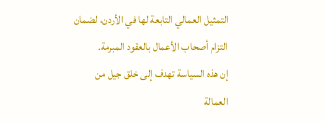التمثيل العمالي التابعة لها في الأردن، لضمان التزام أصحاب الأعمال بالعقود المبرمة.
إن هذه السياسة تهدف إلى خلق جيل من العمالة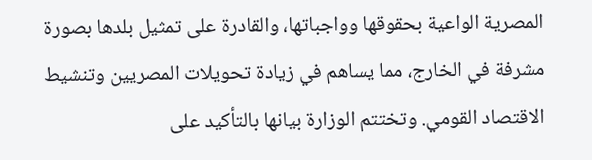المصرية الواعية بحقوقها وواجباتها، والقادرة على تمثيل بلدها بصورة مشرفة في الخارج، مما يساهم في زيادة تحويلات المصريين وتنشيط الاقتصاد القومي. وتختتم الوزارة بيانها بالتأكيد على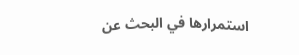استمرارها في البحث عن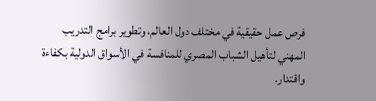فرص عمل حقيقية في مختلف دول العالم، وتطوير برامج التدريب المهني لتأهيل الشباب المصري للمنافسة في الأسواق الدولية بكفاءة واقتدار.